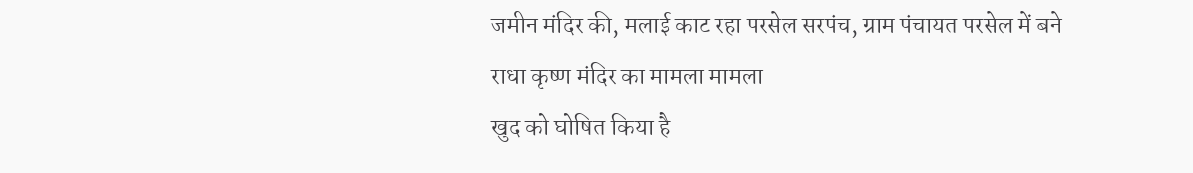जमीन मंदिर की, मलाई काट रहा परसेल सरपंच, ग्राम पंचायत परसेल में बने राधा कृष्ण मंदिर का मामला मामला
खुद को घोषित किया है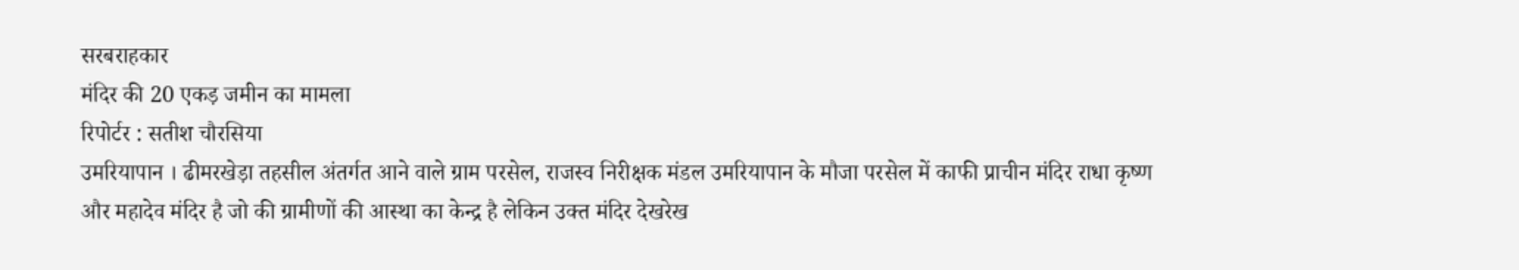सरबराहकार
मंदिर की 20 एकड़ जमीन का मामला
रिपोर्टर : सतीश चौरसिया
उमरियापान । ढीमरखेड़ा तहसील अंतर्गत आने वाले ग्राम परसेल, राजस्व निरीक्षक मंडल उमरियापान के मौजा परसेल में काफी प्राचीन मंदिर राधा कृष्ण और महादेव मंदिर है जो की ग्रामीणों की आस्था का केन्द्र है लेकिन उक्त मंदिर देखरेख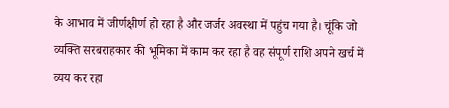के आभाव में जीर्णक्षीर्ण हो रहा है और जर्जर अवस्था में पहुंच गया है। चूंकि जो व्यक्ति सरबराहकार की भूमिका में काम कर रहा है वह संपूर्ण राशि अपने खर्च में व्यय कर रहा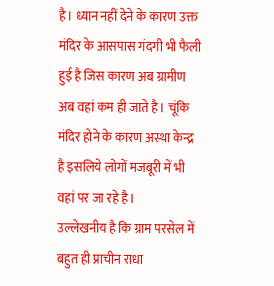है। ध्यान नहीं देने के कारण उक्त मंदिर के आसपास गंदगी भी फैली हुई है जिस कारण अब ग्रामीण अब वहां कम ही जाते है। चूंकि मंदिर होने के कारण अस्था केन्द्र है इसलिये लोगों मजबूरी में भी वहां पर जा रहे है।
उल्लेखनीय है कि ग्राम परसेल में बहुत ही प्राचीन राधा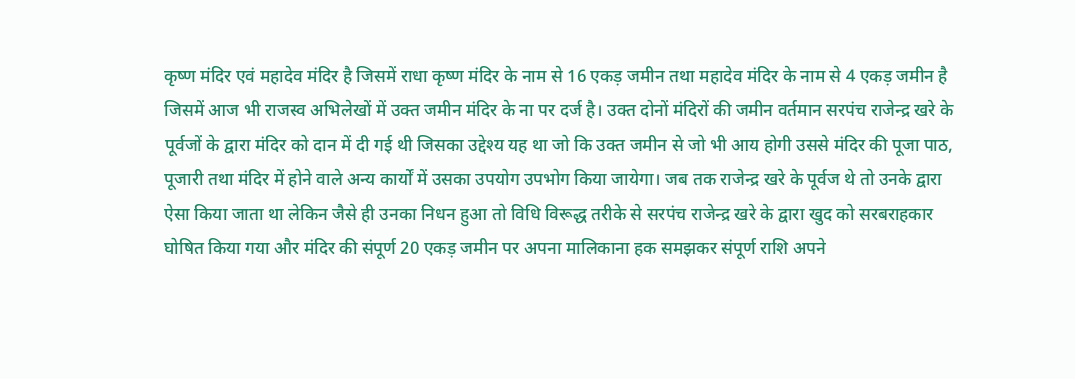कृष्ण मंदिर एवं महादेव मंदिर है जिसमें राधा कृष्ण मंदिर के नाम से 16 एकड़ जमीन तथा महादेव मंदिर के नाम से 4 एकड़ जमीन है जिसमें आज भी राजस्व अभिलेखों में उक्त जमीन मंदिर के ना पर दर्ज है। उक्त दोनों मंदिरों की जमीन वर्तमान सरपंच राजेन्द्र खरे के पूर्वजों के द्वारा मंदिर को दान में दी गई थी जिसका उद्देश्य यह था जो कि उक्त जमीन से जो भी आय होगी उससे मंदिर की पूजा पाठ, पूजारी तथा मंदिर में होने वाले अन्य कार्यों में उसका उपयोग उपभोग किया जायेगा। जब तक राजेन्द्र खरे के पूर्वज थे तो उनके द्वारा ऐसा किया जाता था लेकिन जैसे ही उनका निधन हुआ तो विधि विरूद्ध तरीके से सरपंच राजेन्द्र खरे के द्वारा खुद को सरबराहकार घोषित किया गया और मंदिर की संपूर्ण 20 एकड़ जमीन पर अपना मालिकाना हक समझकर संपूर्ण राशि अपने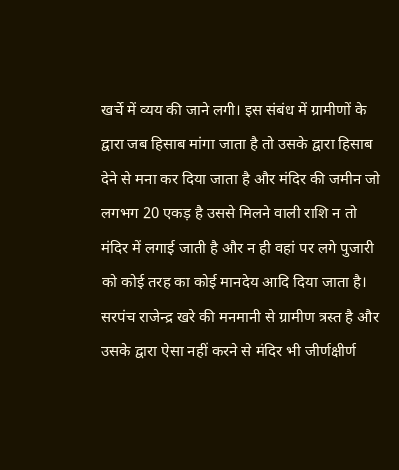खर्चे में व्यय की जाने लगी। इस संबंध में ग्रामीणों के द्वारा जब हिसाब मांगा जाता है तो उसके द्वारा हिसाब देने से मना कर दिया जाता है और मंदिर की जमीन जो लगभग 20 एकड़ है उससे मिलने वाली राशि न तो मंदिर में लगाई जाती है और न ही वहां पर लगे पुजारी को कोई तरह का कोई मानदेय आदि दिया जाता है। सरपंच राजेन्द्र खरे की मनमानी से ग्रामीण त्रस्त है और उसके द्वारा ऐसा नहीं करने से मंदिर भी जीर्णक्षीर्ण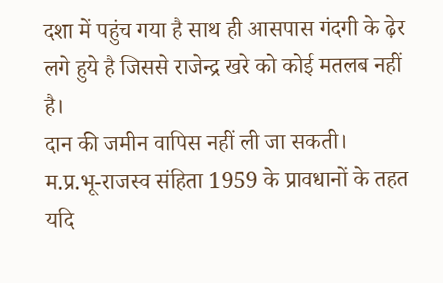दशा में पहुंच गया है साथ ही आसपास गंदगी के ढ़ेर लगे हुये है जिससे राजेन्द्र खरे को कोई मतलब नहीं है।
दान की जमीन वापिस नहीं ली जा सकती।
म.प्र.भू-राजस्व संहिता 1959 के प्रावधानों के तहत यदि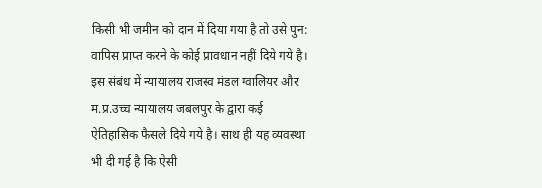किसी भी जमीन को दान में दिया गया है तो उसे पुन: वापिस प्राप्त करने के कोई प्रावधान नहीं दिये गये है। इस संबंध में न्यायालय राजस्व मंडल ग्वालियर और म.प्र.उच्च न्यायालय जबलपुर के द्वारा कई ऐतिहासिक फैसले दिये गये है। साथ ही यह व्यवस्था भी दी गई है कि ऐसी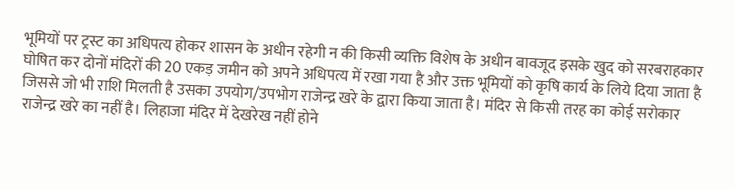भूमियों पर ट्रस्ट का अधिपत्य होकर शासन के अधीन रहेगी न की किसी व्यक्ति विशेष के अधीन बावजूद इसके खुद को सरबराहकार घोषित कर दोनों मंदिरों की 20 एकड़ जमीन को अपने अधिपत्य में रखा गया है और उक्त भूमियों को कृषि कार्य के लिये दिया जाता है जिससे जो भी राशि मिलती है उसका उपयोग/उपभोग राजेन्द्र खरे के द्वारा किया जाता है। मंदिर से किसी तरह का कोई सरोकार राजेन्द्र खरे का नहीं है। लिहाजा मंदिर में देखरेख नहीं होने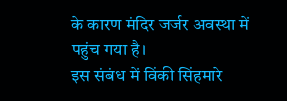के कारण मंदिर जर्जर अवस्था में पहुंच गया है।
इस संबंध में विंकी सिंहमारे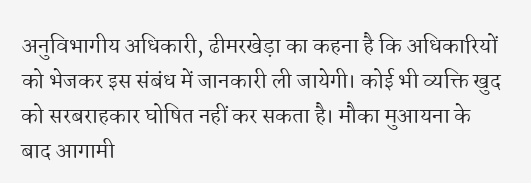अनुविभागीय अधिकारी, ढीमरखेड़ा का कहना है कि अधिकारियों को भेजकर इस संबंध में जानकारी ली जायेगी। कोई भी व्यक्ति खुद को सरबराहकार घोषित नहीं कर सकता है। मौका मुआयना के बाद आगामी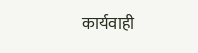कार्यवाही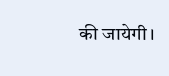की जायेगी।